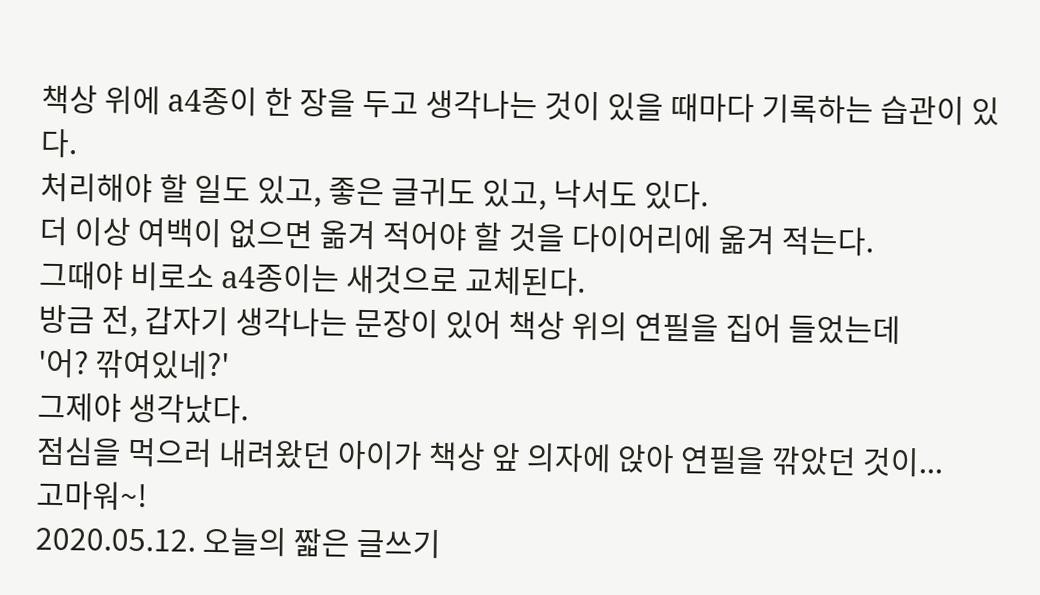책상 위에 a4종이 한 장을 두고 생각나는 것이 있을 때마다 기록하는 습관이 있다.
처리해야 할 일도 있고, 좋은 글귀도 있고, 낙서도 있다.
더 이상 여백이 없으면 옮겨 적어야 할 것을 다이어리에 옮겨 적는다.
그때야 비로소 a4종이는 새것으로 교체된다.
방금 전, 갑자기 생각나는 문장이 있어 책상 위의 연필을 집어 들었는데
'어? 깎여있네?'
그제야 생각났다.
점심을 먹으러 내려왔던 아이가 책상 앞 의자에 앉아 연필을 깎았던 것이...
고마워~!
2020.05.12. 오늘의 짧은 글쓰기